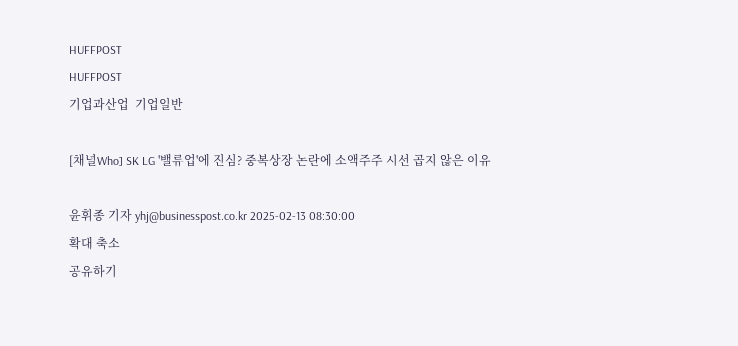HUFFPOST
HUFFPOST
기업과산업  기업일반

[채널Who] SK LG '밸류업'에 진심? 중복상장 논란에 소액주주 시선 곱지 않은 이유

윤휘종 기자 yhj@businesspost.co.kr 2025-02-13 08:30:00
확대 축소
공유하기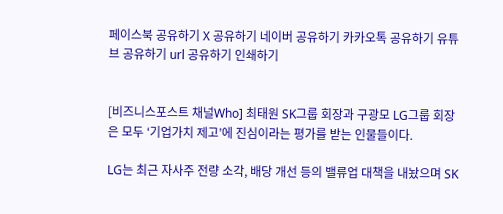페이스북 공유하기 X 공유하기 네이버 공유하기 카카오톡 공유하기 유튜브 공유하기 url 공유하기 인쇄하기


[비즈니스포스트 채널Who] 최태원 SK그룹 회장과 구광모 LG그룹 회장은 모두 ‘기업가치 제고’에 진심이라는 평가를 받는 인물들이다.

LG는 최근 자사주 전량 소각, 배당 개선 등의 밸류업 대책을 내놨으며 SK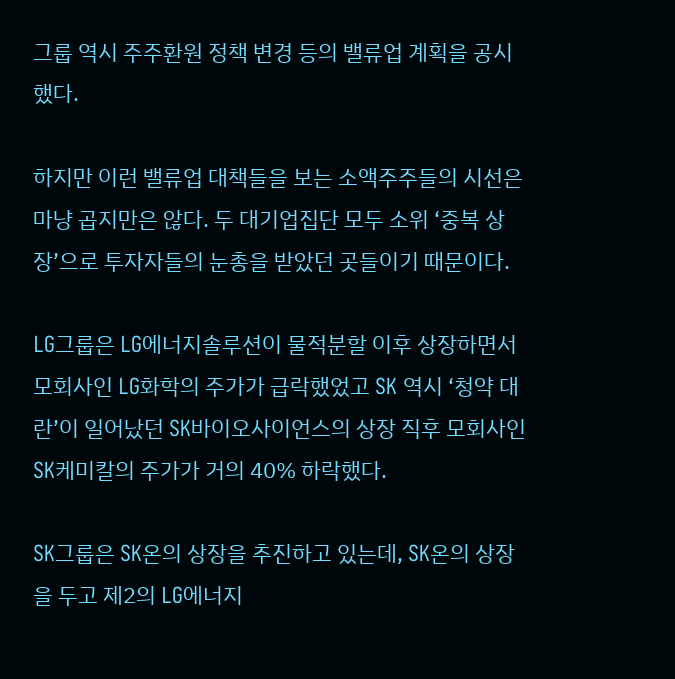그룹 역시 주주환원 정책 변경 등의 밸류업 계획을 공시했다.

하지만 이런 밸류업 대책들을 보는 소액주주들의 시선은 마냥 곱지만은 않다. 두 대기업집단 모두 소위 ‘중복 상장’으로 투자자들의 눈총을 받았던 곳들이기 때문이다.

LG그룹은 LG에너지솔루션이 물적분할 이후 상장하면서 모회사인 LG화학의 주가가 급락했었고 SK 역시 ‘청약 대란’이 일어났던 SK바이오사이언스의 상장 직후 모회사인 SK케미칼의 주가가 거의 40% 하락했다.

SK그룹은 SK온의 상장을 추진하고 있는데, SK온의 상장을 두고 제2의 LG에너지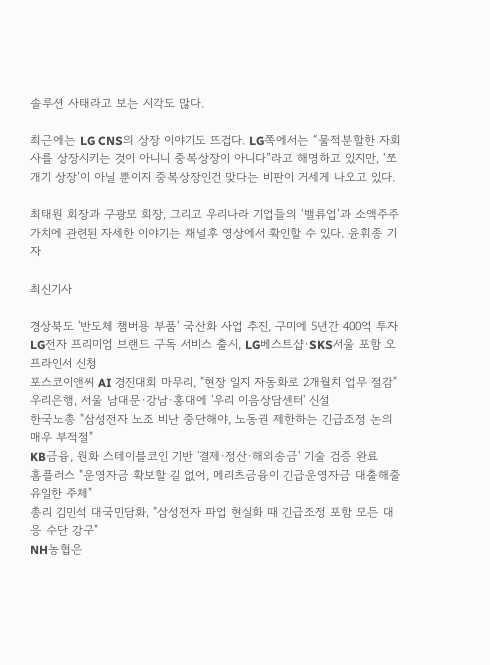솔루션 사태라고 보는 시각도 많다.

최근에는 LG CNS의 상장 이야기도 뜨겁다. LG쪽에서는 “물적분할한 자회사를 상장시키는 것이 아니니 중복상장이 아니다”라고 해명하고 있지만, ‘쪼개기 상장’이 아닐 뿐이지 중복상장인건 맞다는 비판이 거세게 나오고 있다.

최태원 회장과 구광모 회장, 그리고 우리나라 기업들의 ‘밸류업’과 소액주주가치에 관련된 자세한 이야기는 채널후 영상에서 확인할 수 있다. 윤휘종 기자

최신기사

경상북도 '반도체 챔버용 부품' 국산화 사업 추진, 구미에 5년간 400억 투자
LG전자 프리미엄 브랜드 구독 서비스 출시, LG베스트샵·SKS서울 포함 오프라인서 신청
포스코이앤씨 AI 경진대회 마무리, "현장 일지 자동화로 2개월치 업무 절감"
우리은행, 서울 남대문·강남·홍대에 '우리 이음상담센터' 신설
한국노총 "삼성전자 노조 비난 중단해야, 노동권 제한하는 긴급조정 논의 매우 부적절"
KB금융, 원화 스테이블코인 기반 '결제·정산·해외송금' 기술 검증 완료
홈플러스 "운영자금 확보할 길 없어, 메리츠금융이 긴급운영자금 대출해줄 유일한 주체"
총리 김민석 대국민담화, "삼성전자 파업 현실화 때 긴급조정 포함 모든 대응 수단 강구"
NH농협은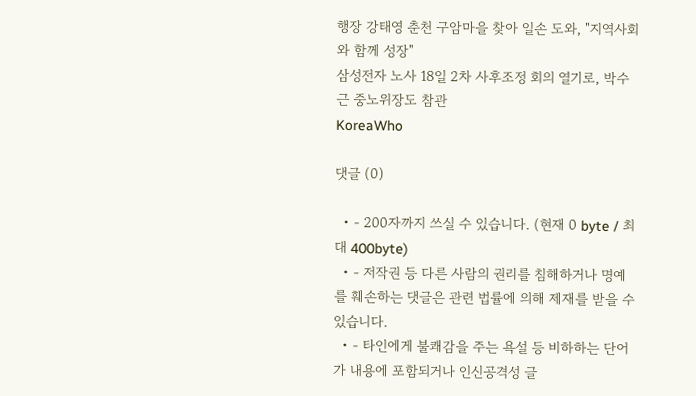행장 강태영 춘천 구암마을 찾아 일손 도와, "지역사회와 함께 성장"
삼성전자 노사 18일 2차 사후조정 회의 열기로, 박수근 중노위장도 참관
KoreaWho

댓글 (0)

  • - 200자까지 쓰실 수 있습니다. (현재 0 byte / 최대 400byte)
  • - 저작권 등 다른 사람의 권리를 침해하거나 명예를 훼손하는 댓글은 관련 법률에 의해 제재를 받을 수 있습니다.
  • - 타인에게 불쾌감을 주는 욕설 등 비하하는 단어가 내용에 포함되거나 인신공격성 글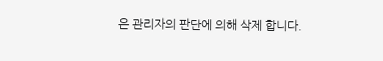은 관리자의 판단에 의해 삭제 합니다.